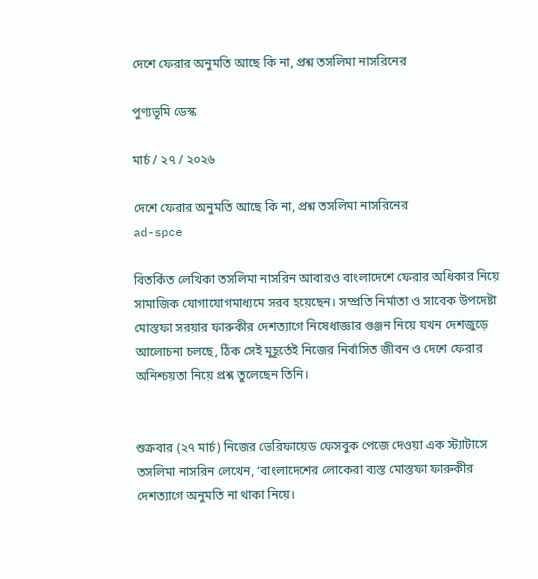দেশে ফেরার অনুমতি আছে কি না, প্রশ্ন তসলিমা নাসরিনের

পুণ্যভূমি ডেস্ক

মার্চ / ২৭ / ২০২৬

দেশে ফেরার অনুমতি আছে কি না, প্রশ্ন তসলিমা নাসরিনের
ad-spce

বিতর্কিত লেখিকা তসলিমা নাসরিন আবারও বাংলাদেশে ফেরার অধিকার নিয়ে সামাজিক যোগাযোগমাধ্যমে সরব হয়েছেন। সম্প্রতি নির্মাতা ও সাবেক উপদেষ্টা মোস্তফা সরয়ার ফারুকীর দেশত্যাগে নিষেধাজ্ঞার গুঞ্জন নিয়ে যখন দেশজুড়ে আলোচনা চলছে, ঠিক সেই মুহূর্তেই নিজের নির্বাসিত জীবন ও দেশে ফেরার অনিশ্চয়তা নিয়ে প্রশ্ন তুলেছেন তিনি।


শুক্রবার (২৭ মার্চ) নিজের ভেরিফায়েড ফেসবুক পেজে দেওয়া এক স্ট্যাটাসে তসলিমা নাসরিন লেখেন, ‘বাংলাদেশের লোকেরা ব্যস্ত মোস্তফা ফারুকীর দেশত্যাগে অনুমতি না থাকা নিয়ে।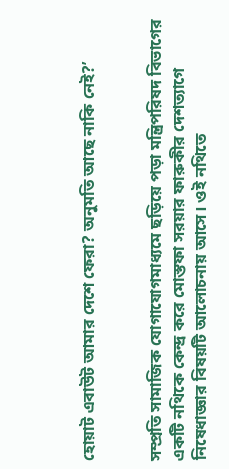হোয়াট এবাউট আমার দেশে ফেরা? অনুমতি আছে নাকি নেই?’


সম্প্রতি সামাজিক যোগাযোগমাধ্যমে ছড়িয়ে পড়া মন্ত্রিপরিষদ বিভাগের একটি নথিকে কেন্দ্র করে মোস্তফা সরয়ার ফারুকীর দেশত্যাগে নিষেধাজ্ঞার বিষয়টি আলোচনায় আসে। ওই নথিতে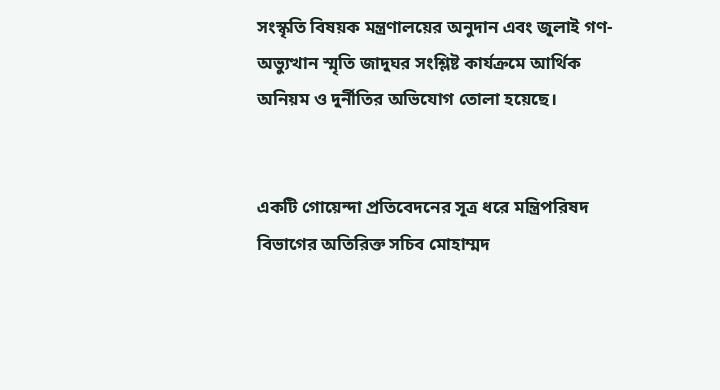সংস্কৃতি বিষয়ক মন্ত্রণালয়ের অনুদান এবং জুলাই গণ-অভ্যুত্থান স্মৃতি জাদুঘর সংশ্লিষ্ট কার্যক্রমে আর্থিক অনিয়ম ও দুর্নীতির অভিযোগ তোলা হয়েছে।


একটি গোয়েন্দা প্রতিবেদনের সূত্র ধরে মন্ত্রিপরিষদ বিভাগের অতিরিক্ত সচিব মোহাম্মদ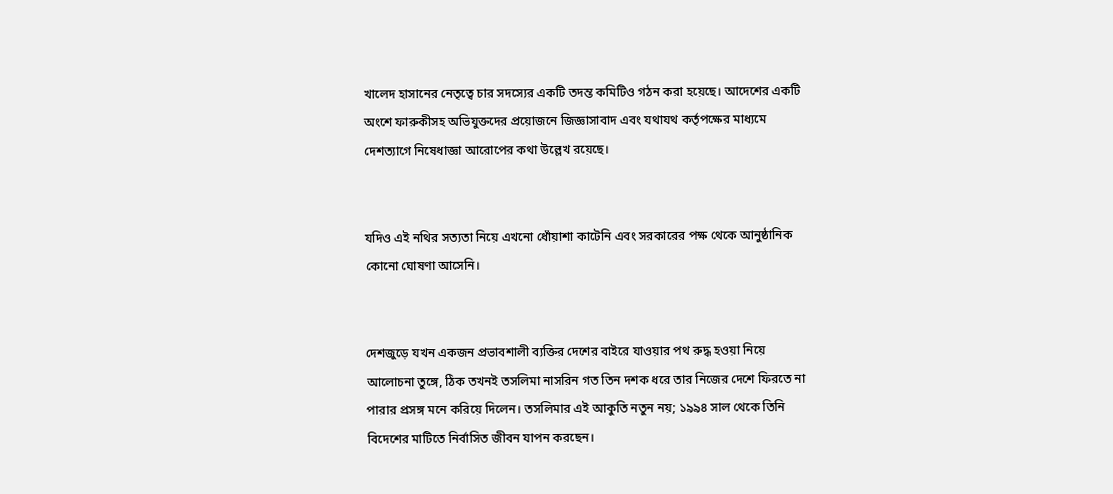খালেদ হাসানের নেতৃত্বে চার সদস্যের একটি তদন্ত কমিটিও গঠন করা হয়েছে। আদেশের একটি অংশে ফারুকীসহ অভিযুক্তদের প্রয়োজনে জিজ্ঞাসাবাদ এবং যথাযথ কর্তৃপক্ষের মাধ্যমে দেশত্যাগে নিষেধাজ্ঞা আরোপের কথা উল্লেখ রয়েছে।


যদিও এই নথির সত্যতা নিয়ে এখনো ধোঁয়াশা কাটেনি এবং সরকারের পক্ষ থেকে আনুষ্ঠানিক কোনো ঘোষণা আসেনি।


দেশজুড়ে যখন একজন প্রভাবশালী ব্যক্তির দেশের বাইরে যাওয়ার পথ রুদ্ধ হওয়া নিয়ে আলোচনা তুঙ্গে, ঠিক তখনই তসলিমা নাসরিন গত তিন দশক ধরে তার নিজের দেশে ফিরতে না পারার প্রসঙ্গ মনে করিয়ে দিলেন। তসলিমার এই আকুতি নতুন নয়; ১৯৯৪ সাল থেকে তিনি বিদেশের মাটিতে নির্বাসিত জীবন যাপন করছেন।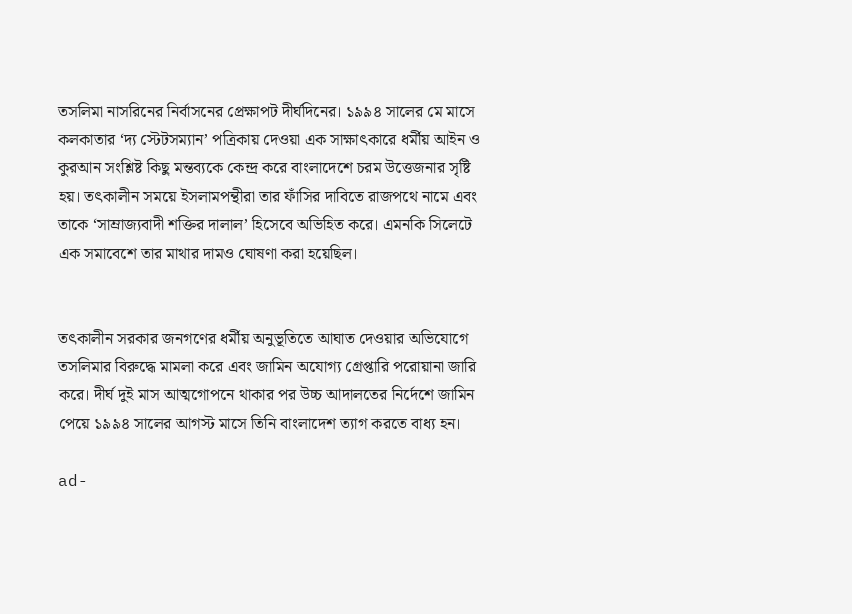তসলিমা নাসরিনের নির্বাসনের প্রেক্ষাপট দীর্ঘদিনের। ১৯৯৪ সালের মে মাসে কলকাতার ‘দ্য স্টেটসম্যান’ পত্রিকায় দেওয়া এক সাক্ষাৎকারে ধর্মীয় আইন ও কুরআন সংশ্লিষ্ট কিছু মন্তব্যকে কেন্দ্র করে বাংলাদেশে চরম উত্তেজনার সৃষ্টি হয়। তৎকালীন সময়ে ইসলামপন্থীরা তার ফাঁসির দাবিতে রাজপথে নামে এবং তাকে ‘সাম্রাজ্যবাদী শক্তির দালাল’ হিসেবে অভিহিত করে। এমনকি সিলেটে এক সমাবেশে তার মাথার দামও ঘোষণা করা হয়েছিল।


তৎকালীন সরকার জনগণের ধর্মীয় অনুভূতিতে আঘাত দেওয়ার অভিযোগে তসলিমার বিরুদ্ধে মামলা করে এবং জামিন অযোগ্য গ্রেপ্তারি পরোয়ানা জারি করে। দীর্ঘ দুই মাস আত্মগোপনে থাকার পর উচ্চ আদালতের নির্দেশে জামিন পেয়ে ১৯৯৪ সালের আগস্ট মাসে তিনি বাংলাদেশ ত্যাগ করতে বাধ্য হন।

ad-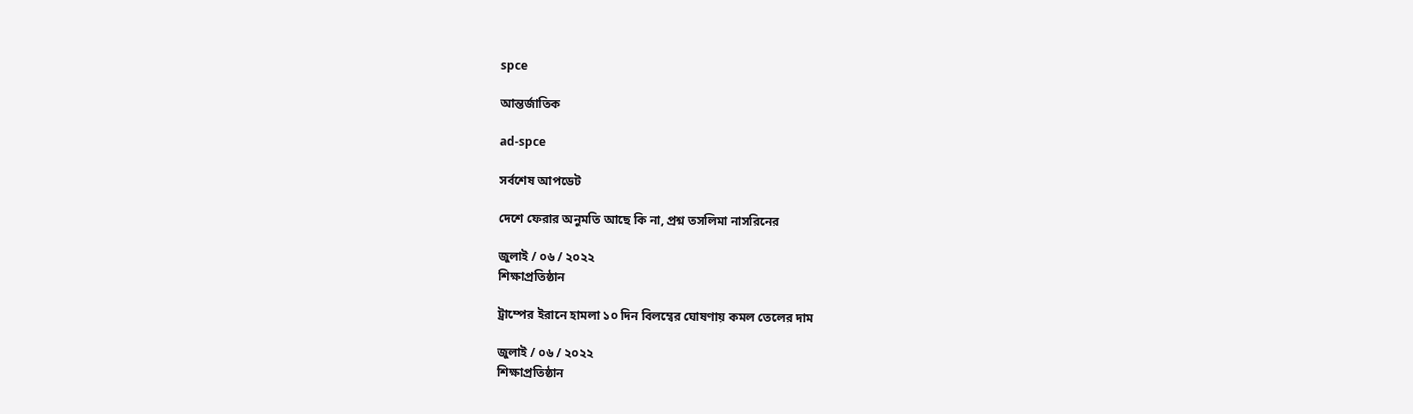spce

আন্তর্জাতিক

ad-spce

সর্বশেষ আপডেট

দেশে ফেরার অনুমতি আছে কি না, প্রশ্ন তসলিমা নাসরিনের

জুলাই / ০৬ / ২০২২
শিক্ষাপ্রতিষ্ঠান

ট্রাম্পের ইরানে হামলা ১০ দিন বিলম্বের ঘোষণায় কমল তেলের দাম

জুলাই / ০৬ / ২০২২
শিক্ষাপ্রতিষ্ঠান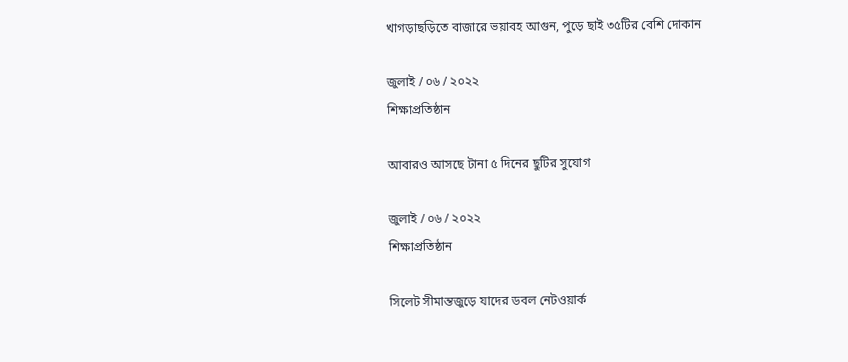খাগড়াছড়িতে বাজারে ভয়াবহ আগুন, পুড়ে ছাই ৩৫টির বেশি দোকান

জুলাই / ০৬ / ২০২২
শিক্ষাপ্রতিষ্ঠান

আবারও আসছে টানা ৫ দিনের ছুটির সুযোগ

জুলাই / ০৬ / ২০২২
শিক্ষাপ্রতিষ্ঠান

সিলেট সীমান্তজুড়ে যাদের ডবল নেটওয়ার্ক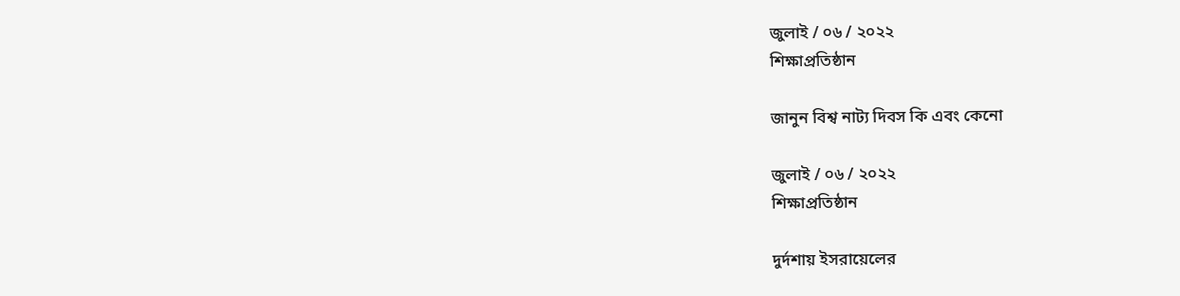জুলাই / ০৬ / ২০২২
শিক্ষাপ্রতিষ্ঠান

জানুন বিশ্ব নাট্য দিবস কি এবং কেনো

জুলাই / ০৬ / ২০২২
শিক্ষাপ্রতিষ্ঠান

দুর্দশায় ইসরায়েলের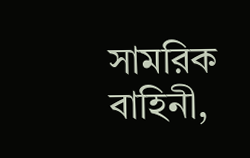সামরিক বাহিনী,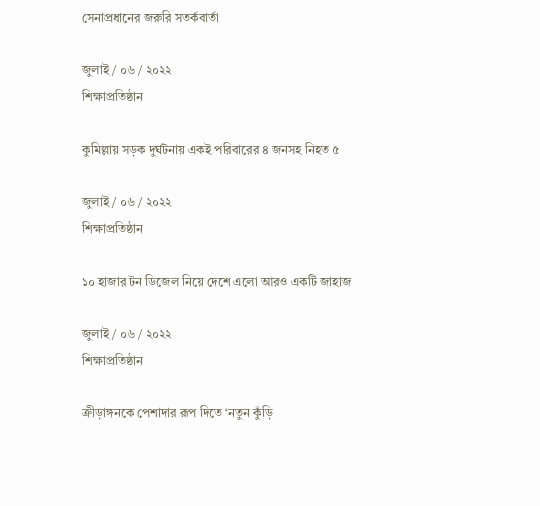সেনাপ্রধানের জরুরি সতর্কবার্তা

জুলাই / ০৬ / ২০২২
শিক্ষাপ্রতিষ্ঠান

কুমিল্লায় সড়ক দুর্ঘটনায় একই পরিবারের ৪ জনসহ নিহত ৫

জুলাই / ০৬ / ২০২২
শিক্ষাপ্রতিষ্ঠান

১০ হাজার টন ডিজেল নিয়ে দেশে এলো আরও একটি জাহাজ

জুলাই / ০৬ / ২০২২
শিক্ষাপ্রতিষ্ঠান

ক্রীড়াঙ্গনকে পেশাদার রূপ দিতে ‘নতুন কুঁড়ি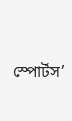স্পোর্টস’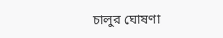চালুর ঘোষণা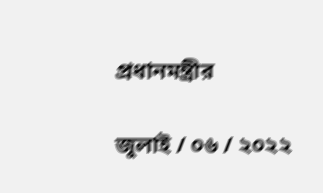প্রধানমন্ত্রীর

জুলাই / ০৬ / ২০২২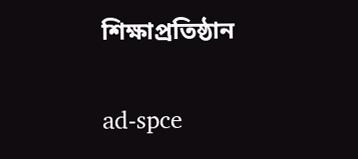শিক্ষাপ্রতিষ্ঠান

ad-spce